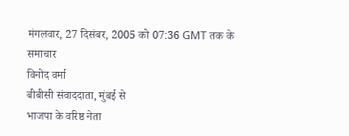मंगलवार, 27 दिसंबर, 2005 को 07:36 GMT तक के समाचार
विनोद वर्मा
बीबीसी संवाददाता, मुंबई से
भाजपा के वरिष्ठ नेता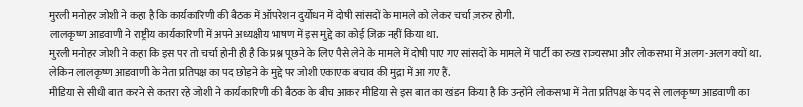मुरली मनोहर जोशी ने कहा है कि कार्यकारिणी की बैठक में ऑपरेशन दुर्योधन में दोषी सांसदों के मामले को लेकर चर्चा ज़रुर होगी.
लालकृष्ण आडवाणी ने राष्ट्रीय कार्यकारिणी में अपने अध्यक्षीय भाषण में इस मुद्दे का कोई ज़िक्र नहीं किया था.
मुरली मनोहर जोशी ने कहा कि इस पर तो चर्चा होनी ही है कि प्रश्न पूछने के लिए पैसे लेने के मामले में दोषी पाए गए सांसदों के मामले में पार्टी का रुख़ राज्यसभा और लोकसभा में अलग-अलग क्यों था.
लेकिन लालकृष्ण आडवाणी के नेता प्रतिपक्ष का पद छोड़ने के मुद्दे पर जोशी एकाएक बचाव की मुद्रा में आ गए हैं.
मीडिया से सीधी बात करने से कतरा रहे जोशी ने कार्यकारिणी की बैठक के बीच आकर मीडिया से इस बात का खंडन किया है कि उन्होंने लोकसभा में नेता प्रतिपक्ष के पद से लालकृष्ण आडवाणी का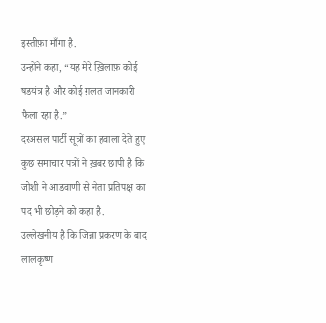इस्तीफ़ा माँगा है.
उन्होंने कहा, “यह मेरे ख़िलाफ़ कोई षडयंत्र है और कोई ग़लत जानकारी फैला रहा है.”
दरअसल पार्टी सूत्रों का हवाला देते हुए कुछ समाचार पत्रों ने ख़बर छापी है कि जोशी ने आडवाणी से नेता प्रतिपक्ष का पद भी छोड़ने को कहा है.
उल्लेखनीय है कि जिन्ना प्रकरण के बाद लालकृष्ण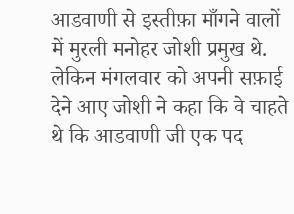आडवाणी से इस्तीफ़ा माँगने वालों में मुरली मनोहर जोशी प्रमुख थे.
लेकिन मंगलवार को अपनी सफ़ाई देने आए जोशी ने कहा कि वे चाहते थे कि आडवाणी जी एक पद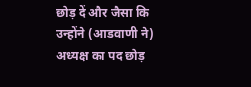छोड़ दें और जैसा कि उन्होंने (आडवाणी ने) अध्यक्ष का पद छोड़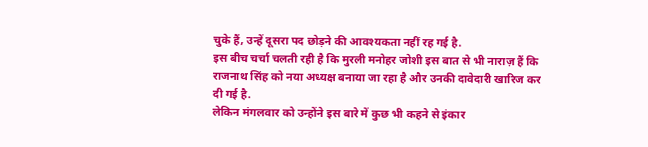चुके हैं, उन्हें दूसरा पद छोड़ने की आवश्यकता नहीं रह गई है.
इस बीच चर्चा चलती रही है कि मुरली मनोहर जोशी इस बात से भी नाराज़ हैं कि राजनाथ सिंह को नया अध्यक्ष बनाया जा रहा है और उनकी दावेदारी खारिज कर दी गई है.
लेकिन मंगलवार को उन्होंने इस बारे में कुछ भी कहने से इंकार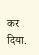कर दिया.